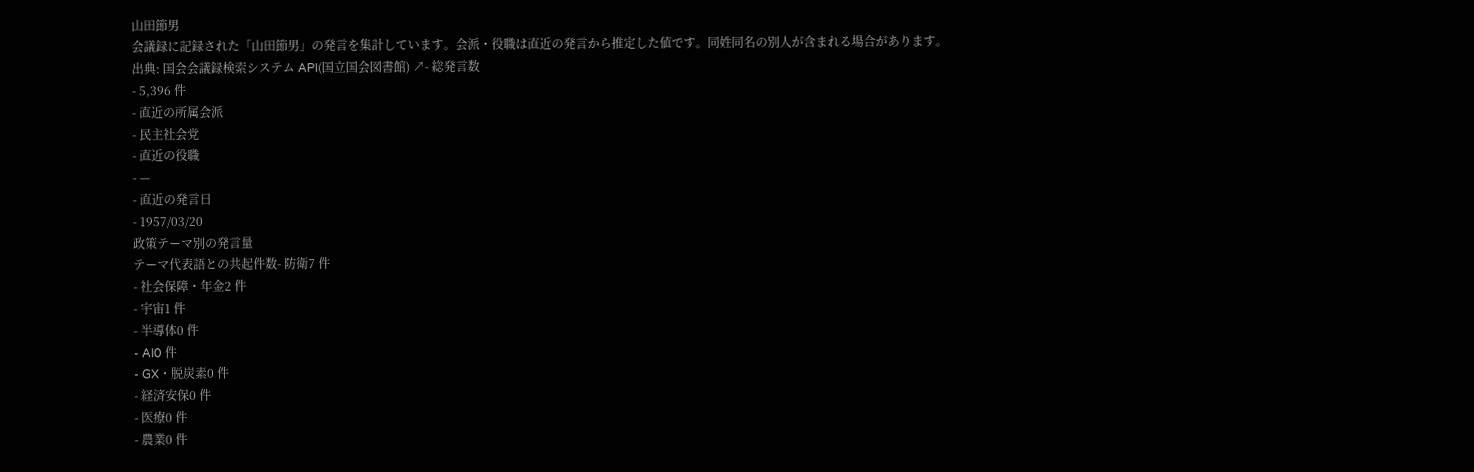山田節男
会議録に記録された「山田節男」の発言を集計しています。会派・役職は直近の発言から推定した値です。同姓同名の別人が含まれる場合があります。
出典: 国会会議録検索システム API(国立国会図書館) ↗- 総発言数
- 5,396 件
- 直近の所属会派
- 民主社会党
- 直近の役職
- —
- 直近の発言日
- 1957/03/20
政策テーマ別の発言量
テーマ代表語との共起件数- 防衛7 件
- 社会保障・年金2 件
- 宇宙1 件
- 半導体0 件
- AI0 件
- GX・脱炭素0 件
- 経済安保0 件
- 医療0 件
- 農業0 件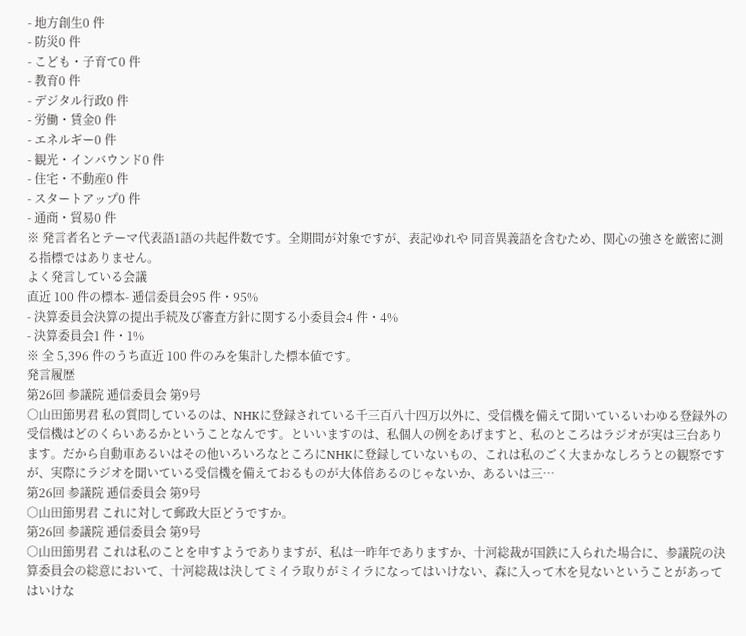- 地方創生0 件
- 防災0 件
- こども・子育て0 件
- 教育0 件
- デジタル行政0 件
- 労働・賃金0 件
- エネルギー0 件
- 観光・インバウンド0 件
- 住宅・不動産0 件
- スタートアップ0 件
- 通商・貿易0 件
※ 発言者名とテーマ代表語1語の共起件数です。全期間が対象ですが、表記ゆれや 同音異義語を含むため、関心の強さを厳密に測る指標ではありません。
よく発言している会議
直近 100 件の標本- 逓信委員会95 件・95%
- 決算委員会決算の提出手続及び審査方針に関する小委員会4 件・4%
- 決算委員会1 件・1%
※ 全 5,396 件のうち直近 100 件のみを集計した標本値です。
発言履歴
第26回 参議院 逓信委員会 第9号
○山田節男君 私の質問しているのは、NHKに登録されている千三百八十四万以外に、受信機を備えて聞いているいわゆる登録外の受信機はどのくらいあるかということなんです。といいますのは、私個人の例をあげますと、私のところはラジオが実は三台あります。だから自動車あるいはその他いろいろなところにNHKに登録していないもの、これは私のごく大まかなしろうとの観察ですが、実際にラジオを聞いている受信機を備えておるものが大体倍あるのじゃないか、あるいは三…
第26回 参議院 逓信委員会 第9号
○山田節男君 これに対して郵政大臣どうですか。
第26回 参議院 逓信委員会 第9号
○山田節男君 これは私のことを申すようでありますが、私は一昨年でありますか、十河総裁が国鉄に入られた場合に、参議院の決算委員会の総意において、十河総裁は決してミイラ取りがミイラになってはいけない、森に入って木を見ないということがあってはいけな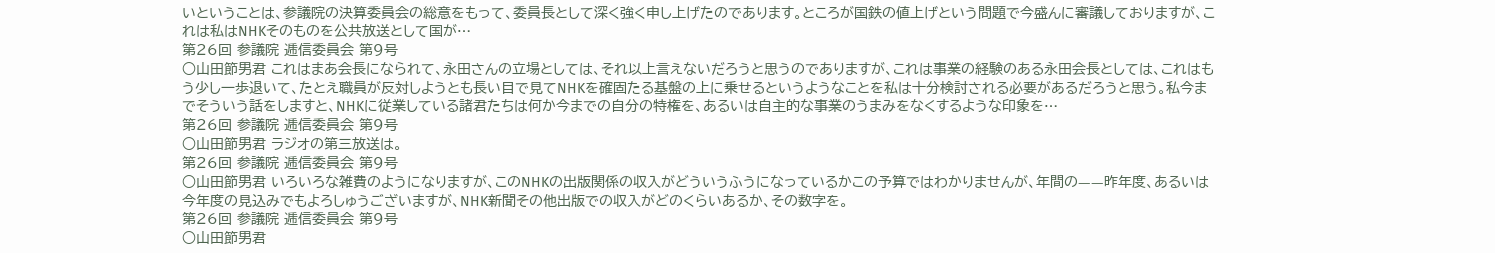いということは、参議院の決算委員会の総意をもって、委員長として深く強く申し上げたのであります。ところが国鉄の値上げという問題で今盛んに審議しておりますが、これは私はNHKそのものを公共放送として国が…
第26回 参議院 逓信委員会 第9号
○山田節男君 これはまあ会長になられて、永田さんの立場としては、それ以上言えないだろうと思うのでありますが、これは事業の経験のある永田会長としては、これはもう少し一歩退いて、たとえ職員が反対しようとも長い目で見てNHKを確固たる基盤の上に乗せるというようなことを私は十分検討される必要があるだろうと思う。私今までそういう話をしますと、NHKに従業している諸君たちは何か今までの自分の特権を、あるいは自主的な事業のうまみをなくするような印象を…
第26回 参議院 逓信委員会 第9号
○山田節男君 ラジオの第三放送は。
第26回 参議院 逓信委員会 第9号
○山田節男君 いろいろな雑費のようになりますが、このNHKの出版関係の収入がどういうふうになっているかこの予算ではわかりませんが、年間の——昨年度、あるいは今年度の見込みでもよろしゅうございますが、NHK新聞その他出版での収入がどのくらいあるか、その数字を。
第26回 参議院 逓信委員会 第9号
○山田節男君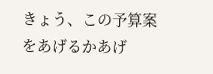きょう、この予算案をあげるかあげ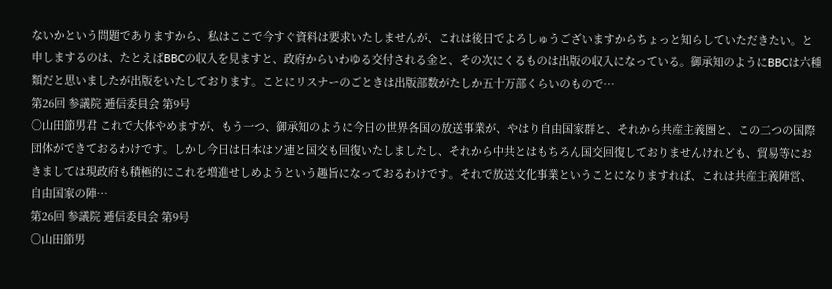ないかという問題でありますから、私はここで今すぐ資料は要求いたしませんが、これは後日でよろしゅうございますからちょっと知らしていただきたい。と申しまするのは、たとえばBBCの収入を見ますと、政府からいわゆる交付される金と、その次にくるものは出版の収入になっている。御承知のようにBBCは六種類だと思いましたが出版をいたしております。ことにリスナーのごときは出版部数がたしか五十万部くらいのもので…
第26回 参議院 逓信委員会 第9号
○山田節男君 これで大体やめますが、もう一つ、御承知のように今日の世界各国の放送事業が、やはり自由国家群と、それから共産主義圏と、この二つの国際団体ができておるわけです。しかし今日は日本はソ連と国交も回復いたしましたし、それから中共とはもちろん国交回復しておりませんけれども、貿易等におきましては現政府も積極的にこれを増進せしめようという趣旨になっておるわけです。それで放送文化事業ということになりますれば、これは共産主義陣営、自由国家の陣…
第26回 参議院 逓信委員会 第9号
○山田節男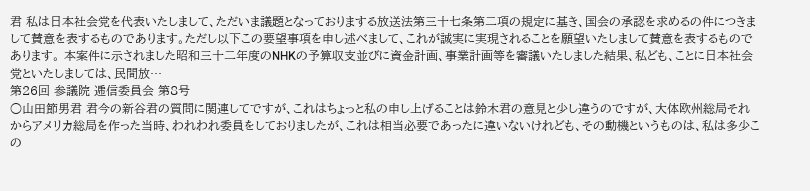君 私は日本社会党を代表いたしまして、ただいま議題となっておりまする放送法第三十七条第二項の規定に基き、国会の承認を求めるの件につきまして賛意を表するものであります。ただし以下この要望事項を申し述べまして、これが誠実に実現されることを願望いたしまして賛意を表するものであります。 本案件に示されました昭和三十二年度のNHKの予算収支並びに資金計画、事業計画等を審議いたしました結果、私ども、ことに日本社会党といたしましては、民間放…
第26回 参議院 逓信委員会 第8号
○山田節男君 君今の新谷君の質問に関連してですが、これはちょっと私の申し上げることは鈴木君の意見と少し違うのですが、大体欧州総局それからアメリカ総局を作った当時、われわれ委員をしておりましたが、これは相当必要であったに違いないけれども、その動機というものは、私は多少この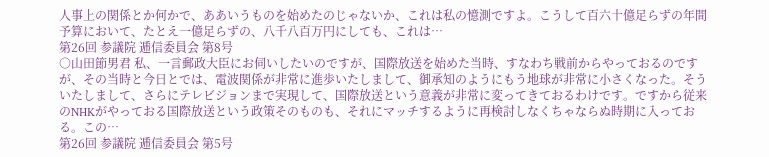人事上の関係とか何かで、ああいうものを始めたのじゃないか、これは私の憶測ですよ。こうして百六十億足らずの年間予算において、たとえ一億足らずの、八千八百万円にしても、これは…
第26回 参議院 逓信委員会 第8号
○山田節男君 私、一言郵政大臣にお伺いしたいのですが、国際放送を始めた当時、すなわち戦前からやっておるのですが、その当時と今日とでは、電波関係が非常に進歩いたしまして、御承知のようにもう地球が非常に小さくなった。そういたしまして、さらにテレビジョンまで実現して、国際放送という意義が非常に変ってきておるわけです。ですから従来のNHKがやっておる国際放送という政策そのものも、それにマッチするように再検討しなくちゃならぬ時期に入っておる。この…
第26回 参議院 逓信委員会 第5号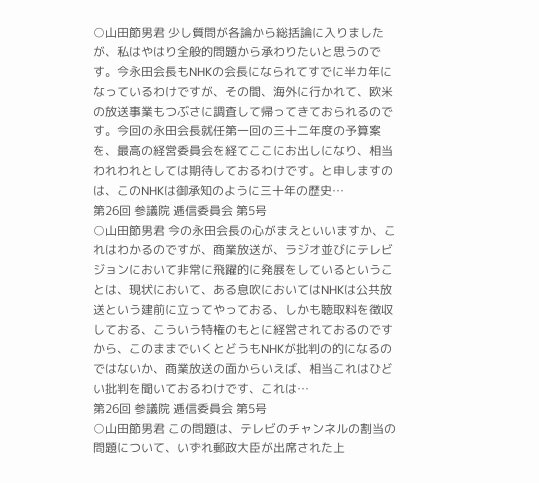○山田節男君 少し質問が各論から総括論に入りましたが、私はやはり全般的問題から承わりたいと思うのです。今永田会長もNHKの会長になられてすでに半カ年になっているわけですが、その間、海外に行かれて、欧米の放送事業もつぶさに調査して帰ってきておられるのです。今回の永田会長就任第一回の三十二年度の予算案を、最高の経営委員会を経てここにお出しになり、相当われわれとしては期待しておるわけです。と申しますのは、このNHKは御承知のように三十年の歴史…
第26回 参議院 逓信委員会 第5号
○山田節男君 今の永田会長の心がまえといいますか、これはわかるのですが、商業放送が、ラジオ並びにテレビジョンにおいて非常に飛躍的に発展をしているということは、現状において、ある息吹においてはNHKは公共放送という建前に立ってやっておる、しかも聴取料を徴収しておる、こういう特権のもとに経営されておるのですから、このままでいくとどうもNHKが批判の的になるのではないか、商業放送の面からいえば、相当これはひどい批判を聞いておるわけです、これは…
第26回 参議院 逓信委員会 第5号
○山田節男君 この問題は、テレビのチャンネルの割当の問題について、いずれ郵政大臣が出席された上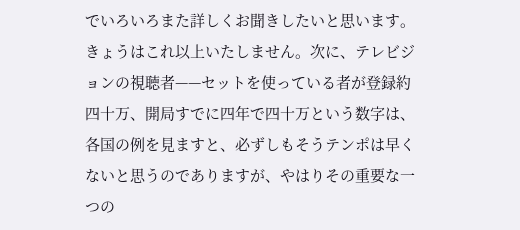でいろいろまた詳しくお聞きしたいと思います。きょうはこれ以上いたしません。次に、テレビジョンの視聴者——セットを使っている者が登録約四十万、開局すでに四年で四十万という数字は、各国の例を見ますと、必ずしもそうテンポは早くないと思うのでありますが、やはりその重要な一つの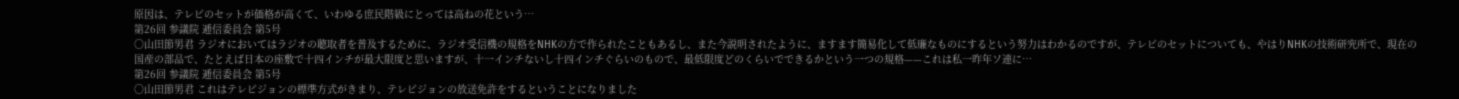原因は、テレビのセットが価格が高くて、いわゆる庶民階級にとっては高ねの花という…
第26回 参議院 逓信委員会 第5号
○山田節男君 ラジオにおいてはラジオの聴取者を普及するために、ラジオ受信機の規格をNHKの方で作られたこともあるし、また今説明されたように、ますます簡易化して低廉なものにするという努力はわかるのですが、テレビのセットについても、やはりNHKの技術研究所で、現在の国産の部品で、たとえば日本の座敷で十四インチが最大限度と思いますが、十一インチないし十四インチぐらいのもので、最低限度どのくらいでできるかという一つの規格——これは私一昨年ソ連に…
第26回 参議院 逓信委員会 第5号
○山田節男君 これはテレビジョンの標準方式がきまり、テレビジョンの放送免許をするということになりました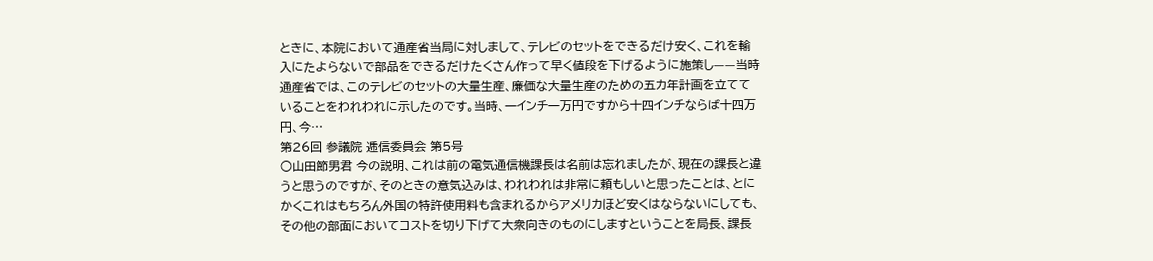ときに、本院において通産省当局に対しまして、テレビのセットをできるだけ安く、これを輸入にたよらないで部品をできるだけたくさん作って早く値段を下げるように施策し——当時通産省では、このテレビのセットの大量生産、廉価な大量生産のための五カ年計画を立てていることをわれわれに示したのです。当時、一インチ一万円ですから十四インチならば十四万円、今…
第26回 参議院 逓信委員会 第5号
○山田節男君 今の説明、これは前の電気通信機課長は名前は忘れましたが、現在の課長と違うと思うのですが、そのときの意気込みは、われわれは非常に頼もしいと思ったことは、とにかくこれはもちろん外国の特許使用料も含まれるからアメリカほど安くはならないにしても、その他の部面においてコストを切り下げて大衆向きのものにしますということを局長、課長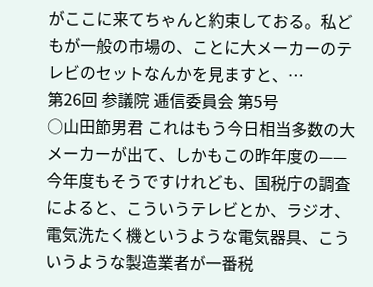がここに来てちゃんと約束しておる。私どもが一般の市場の、ことに大メーカーのテレビのセットなんかを見ますと、…
第26回 参議院 逓信委員会 第5号
○山田節男君 これはもう今日相当多数の大メーカーが出て、しかもこの昨年度の——今年度もそうですけれども、国税庁の調査によると、こういうテレビとか、ラジオ、電気洗たく機というような電気器具、こういうような製造業者が一番税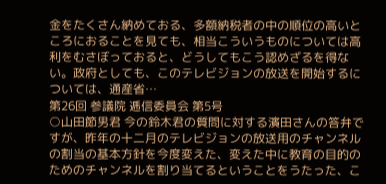金をたくさん納めておる、多額納税者の中の順位の高いところにおることを見ても、相当こういうものについては高利をむさぼっておると、どうしてもこう認めざるを得ない。政府としても、このテレビジョンの放送を開始するについては、通産省…
第26回 参議院 逓信委員会 第5号
○山田節男君 今の鈴木君の質問に対する濱田さんの答弁ですが、昨年の十二月のテレビジョンの放送用のチャンネルの割当の基本方針を今度変えた、変えた中に教育の目的のためのチャンネルを割り当てるということをうたった、こ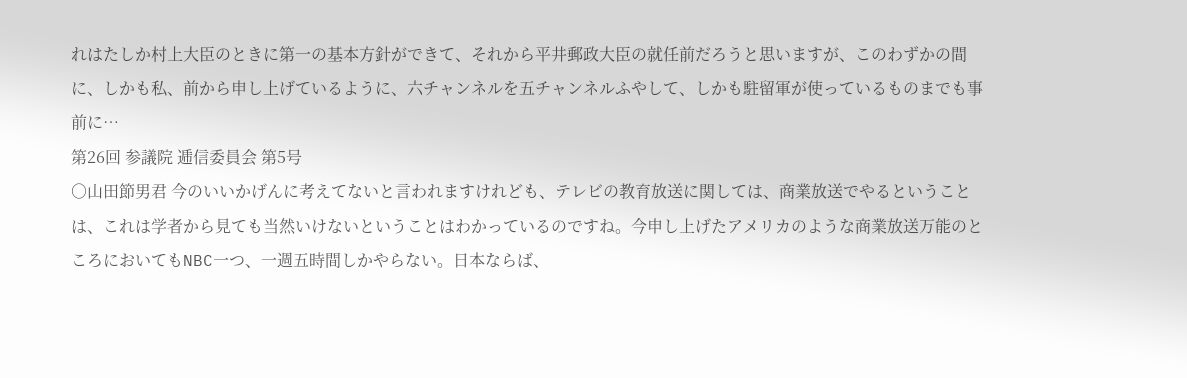れはたしか村上大臣のときに第一の基本方針ができて、それから平井郵政大臣の就任前だろうと思いますが、このわずかの間に、しかも私、前から申し上げているように、六チャンネルを五チャンネルふやして、しかも駐留軍が使っているものまでも事前に…
第26回 参議院 逓信委員会 第5号
○山田節男君 今のいいかげんに考えてないと言われますけれども、テレビの教育放送に関しては、商業放送でやるということは、これは学者から見ても当然いけないということはわかっているのですね。今申し上げたアメリカのような商業放送万能のところにおいてもNBC一つ、一週五時間しかやらない。日本ならば、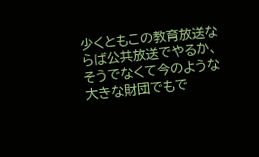少くともこの教育放送ならば公共放送でやるか、そうでなくて今のような大きな財団でもで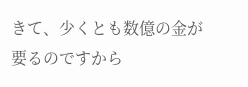きて、少くとも数億の金が要るのですから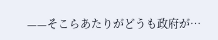——そこらあたりがどうも政府が…